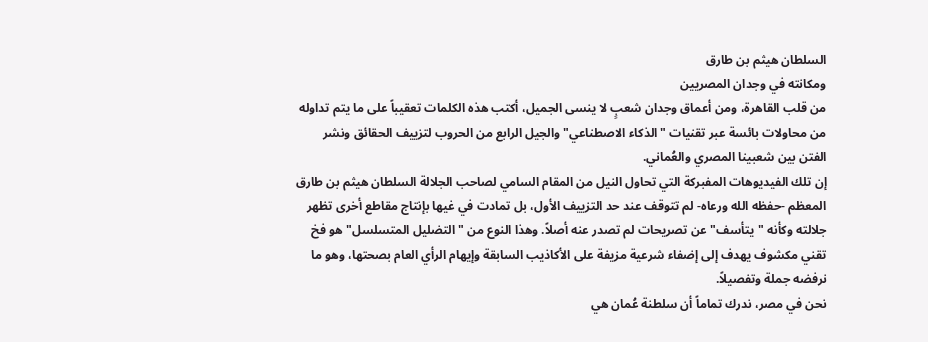السلطان هيثم بن طارق
ومكانته في وجدان المصريين
من قلب القاهرة، ومن أعماق وجدان شعبٍ لا ينسى الجميل، أكتب هذه الكلمات تعقيباً على ما يتم تداوله من محاولات بائسة عبر تقنيات "الذكاء الاصطناعي" والجيل الرابع من الحروب لتزييف الحقائق ونشر الفتن بين شعبينا المصري والعُماني.
إن تلك الفيديوهات المفبركة التي تحاول النيل من المقام السامي لصاحب الجلالة السلطان هيثم بن طارق المعظم -حفظه الله ورعاه- لم تتوقف عند حد التزييف الأول، بل تمادت في غيها بإنتاج مقاطع أخرى تظهر جلالته وكأنه "يتأسف" عن تصريحات لم تصدر عنه أصلاً. وهذا النوع من "التضليل المتسلسل" هو فخ تقني مكشوف يهدف إلى إضفاء شرعية مزيفة على الأكاذيب السابقة وإيهام الرأي العام بصحتها، وهو ما نرفضه جملة وتفصيلاً.
نحن في مصر، ندرك تماماً أن سلطنة عُمان هي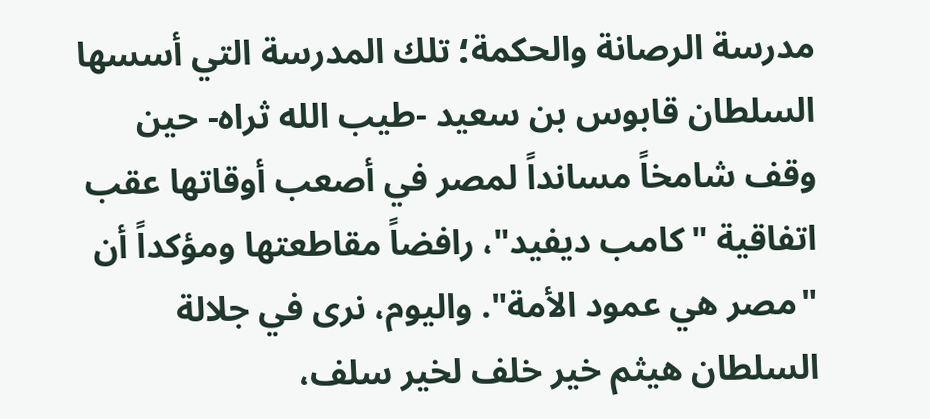مدرسة الرصانة والحكمة؛ تلك المدرسة التي أسسها السلطان قابوس بن سعيد -طيب الله ثراه- حين وقف شامخاً مسانداً لمصر في أصعب أوقاتها عقب اتفاقية "كامب ديفيد"، رافضاً مقاطعتها ومؤكداً أن "مصر هي عمود الأمة". واليوم، نرى في جلالة السلطان هيثم خير خلف لخير سلف،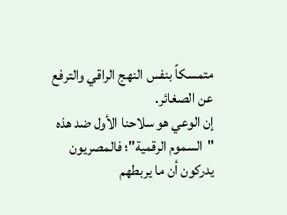متمسكاً بنفس النهج الراقي والترفع عن الصغائر.
إن الوعي هو سلاحنا الأول ضد هذه "السموم الرقمية"؛ فالمصريون يدركون أن ما يربطهم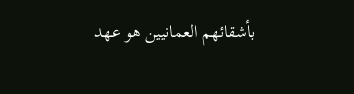بأشقائهم العمانيين هو عهد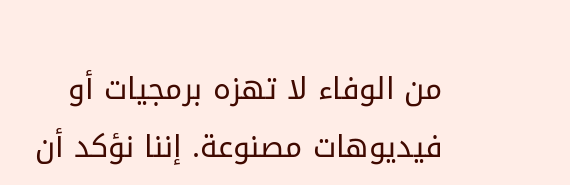من الوفاء لا تهزه برمجيات أو فيديوهات مصنوعة. إننا نؤكد أن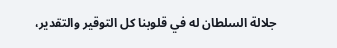جلالة السلطان له في قلوبنا كل التوقير والتقدير،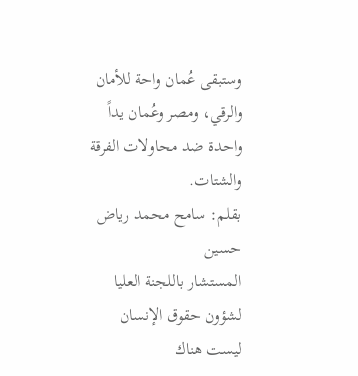وستبقى عُمان واحة للأمان والرقي، ومصر وعُمان يداً واحدة ضد محاولات الفرقة والشتات.
بقلم: سامح محمد رياض حسين
المستشار باللجنة العليا لشؤون حقوق الإنسان
ليست هناك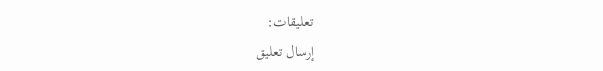تعليقات:
إرسال تعليق